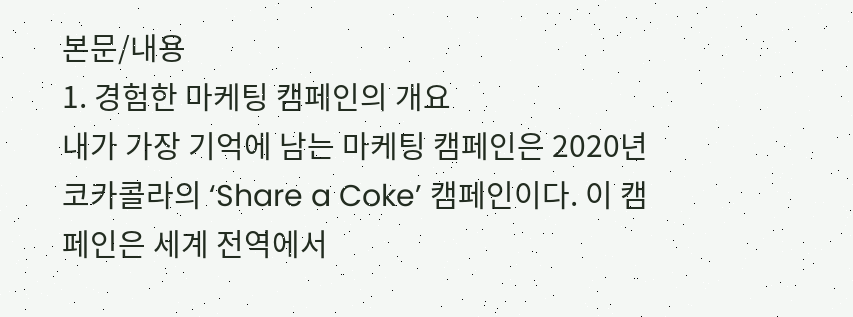본문/내용
1. 경험한 마케팅 캠페인의 개요
내가 가장 기억에 남는 마케팅 캠페인은 2020년 코카콜라의 ‘Share a Coke’ 캠페인이다. 이 캠페인은 세계 전역에서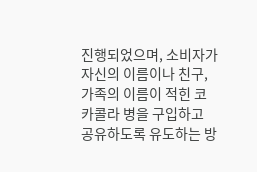진행되었으며, 소비자가 자신의 이름이나 친구, 가족의 이름이 적힌 코카콜라 병을 구입하고 공유하도록 유도하는 방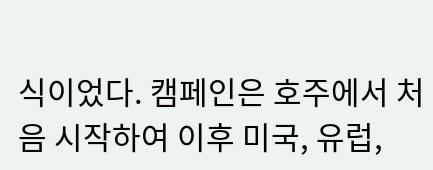식이었다. 캠페인은 호주에서 처음 시작하여 이후 미국, 유럽,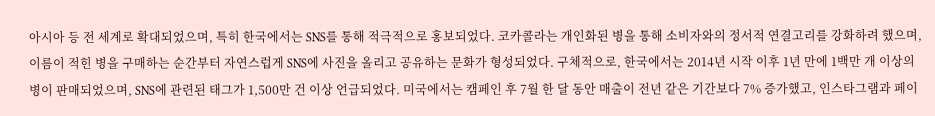아시아 등 전 세계로 확대되었으며, 특히 한국에서는 SNS를 통해 적극적으로 홍보되었다. 코카콜라는 개인화된 병을 통해 소비자와의 정서적 연결고리를 강화하려 했으며, 이름이 적힌 병을 구매하는 순간부터 자연스럽게 SNS에 사진을 올리고 공유하는 문화가 형성되었다. 구체적으로, 한국에서는 2014년 시작 이후 1년 만에 1백만 개 이상의 병이 판매되었으며, SNS에 관련된 태그가 1,500만 건 이상 언급되었다. 미국에서는 캠페인 후 7월 한 달 동안 매출이 전년 같은 기간보다 7% 증가했고, 인스타그램과 페이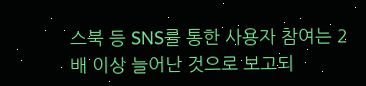스북 등 SNS를 통한 사용자 참여는 2배 이상 늘어난 것으로 보고되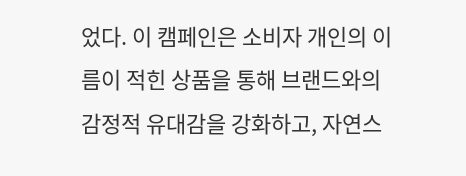었다. 이 캠페인은 소비자 개인의 이름이 적힌 상품을 통해 브랜드와의 감정적 유대감을 강화하고, 자연스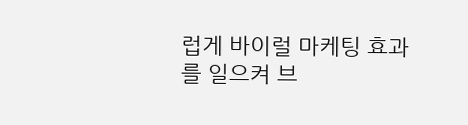럽게 바이럴 마케팅 효과를 일으켜 브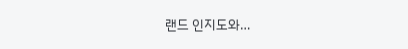랜드 인지도와…